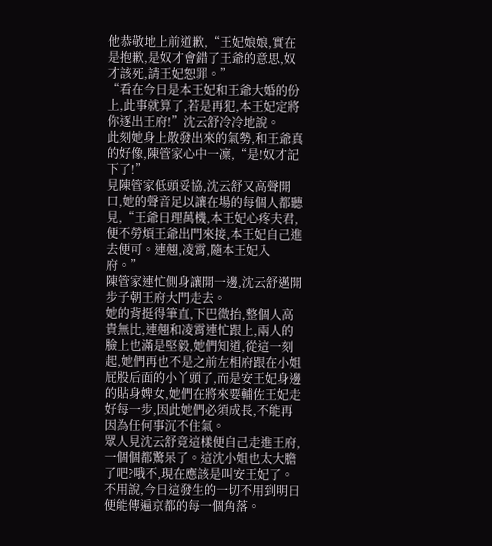他恭敬地上前道歉,“王妃娘娘,實在是抱歉,是奴才會錯了王爺的意思,奴才該死,請王妃恕罪。”
“看在今日是本王妃和王爺大婚的份上,此事就算了,若是再犯,本王妃定將你逐出王府!”沈云舒冷冷地說。
此刻她身上散發出來的氣勢,和王爺真的好像,陳管家心中一凜,“是!奴才記下了!”
見陳管家低頭妥協,沈云舒又高聲開口,她的聲音足以讓在場的每個人都聽見,“王爺日理萬機,本王妃心疼夫君,便不勞煩王爺出門來接,本王妃自己進去便可。連翹,凌霄,隨本王妃入府。”
陳管家連忙側身讓開一邊,沈云舒邁開步子朝王府大門走去。
她的背挺得筆直,下巴微抬,整個人高貴無比,連翹和凌霄連忙跟上,兩人的臉上也滿是堅毅,她們知道,從這一刻起,她們再也不是之前左相府跟在小姐屁股后面的小丫頭了,而是安王妃身邊的貼身婢女,她們在將來要輔佐王妃走好每一步,因此她們必須成長,不能再因為任何事沉不住氣。
眾人見沈云舒竟這樣便自己走進王府,一個個都驚呆了。這沈小姐也太大膽了吧?哦不,現在應該是叫安王妃了。
不用說,今日這發生的一切不用到明日便能傳遍京都的每一個角落。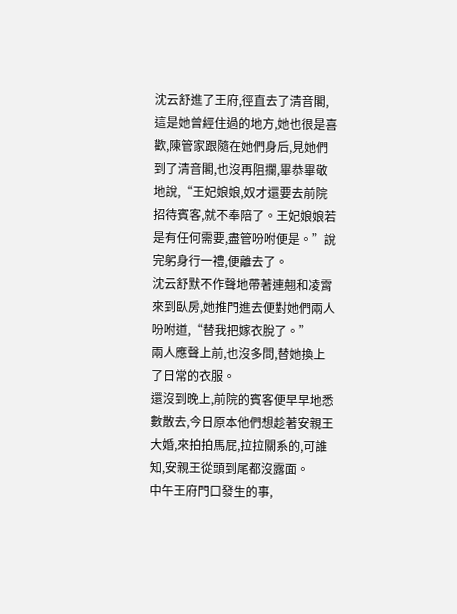沈云舒進了王府,徑直去了清音閣,這是她曾經住過的地方,她也很是喜歡,陳管家跟隨在她們身后,見她們到了清音閣,也沒再阻攔,畢恭畢敬地說,“王妃娘娘,奴才還要去前院招待賓客,就不奉陪了。王妃娘娘若是有任何需要,盡管吩咐便是。”說完躬身行一禮,便離去了。
沈云舒默不作聲地帶著連翹和凌霄來到臥房,她推門進去便對她們兩人吩咐道,“替我把嫁衣脫了。”
兩人應聲上前,也沒多問,替她換上了日常的衣服。
還沒到晚上,前院的賓客便早早地悉數散去,今日原本他們想趁著安親王大婚,來拍拍馬屁,拉拉關系的,可誰知,安親王從頭到尾都沒露面。
中午王府門口發生的事,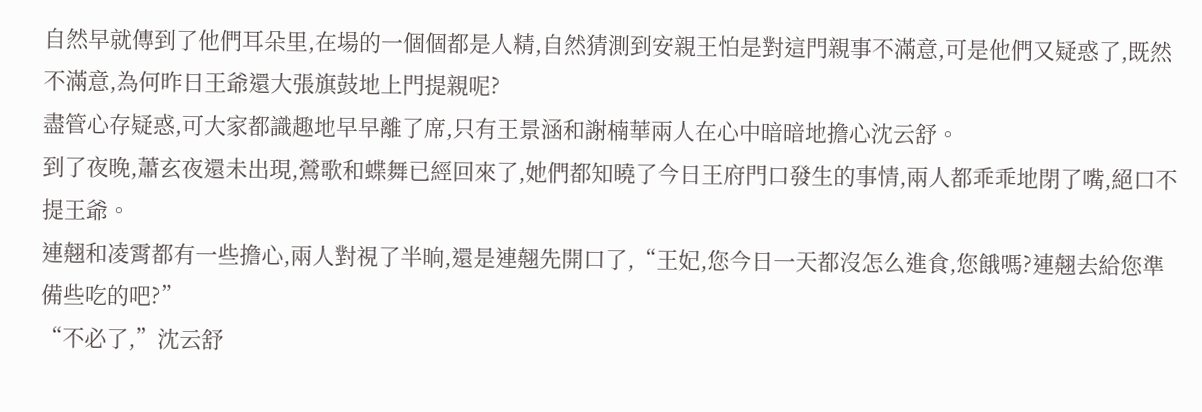自然早就傳到了他們耳朵里,在場的一個個都是人精,自然猜測到安親王怕是對這門親事不滿意,可是他們又疑惑了,既然不滿意,為何昨日王爺還大張旗鼓地上門提親呢?
盡管心存疑惑,可大家都識趣地早早離了席,只有王景涵和謝楠華兩人在心中暗暗地擔心沈云舒。
到了夜晚,蕭玄夜還未出現,鶯歌和蝶舞已經回來了,她們都知曉了今日王府門口發生的事情,兩人都乖乖地閉了嘴,絕口不提王爺。
連翹和凌霄都有一些擔心,兩人對視了半晌,還是連翹先開口了,“王妃,您今日一天都沒怎么進食,您餓嗎?連翹去給您準備些吃的吧?”
“不必了,”沈云舒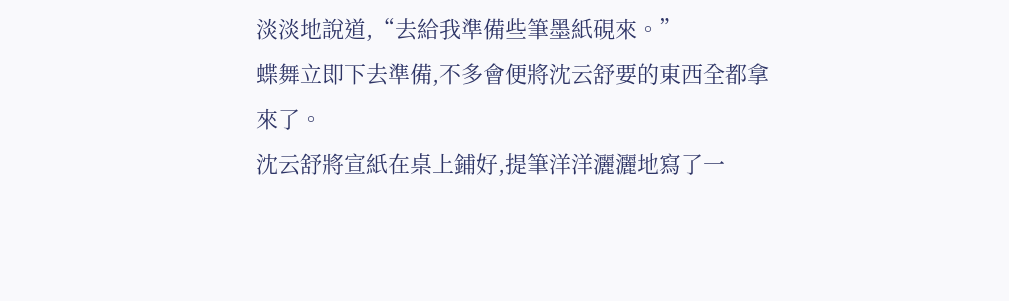淡淡地說道,“去給我準備些筆墨紙硯來。”
蝶舞立即下去準備,不多會便將沈云舒要的東西全都拿來了。
沈云舒將宣紙在桌上鋪好,提筆洋洋灑灑地寫了一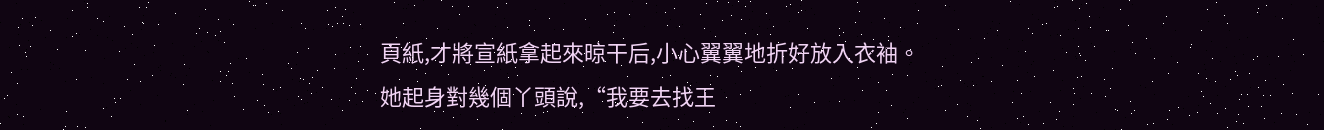頁紙,才將宣紙拿起來晾干后,小心翼翼地折好放入衣袖。
她起身對幾個丫頭說,“我要去找王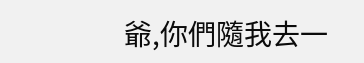爺,你們隨我去一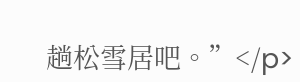趟松雪居吧。”</p>